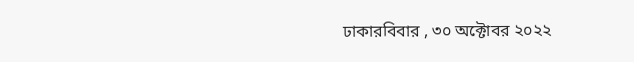ঢাকারবিবার , ৩০ অক্টোবর ২০২২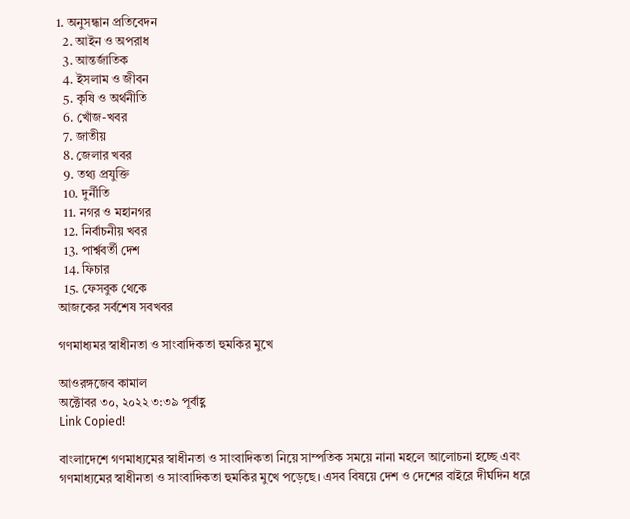1. অনুসন্ধান প্রতিবেদন
  2. আইন ও অপরাধ
  3. আন্তর্জাতিক
  4. ইসলাম ও জীবন
  5. কৃষি ও অর্থনীতি
  6. খোঁজ-খবর
  7. জাতীয়
  8. জেলার খবর
  9. তথ্য প্রযুক্তি
  10. দুর্নীতি
  11. নগর ও মহানগর
  12. নির্বাচনীয় খবর
  13. পার্শ্ববর্তী দেশ
  14. ফিচার
  15. ফেসবুক থেকে
আজকের সর্বশেষ সবখবর

গণমাধ্যমর স্বাধীনতা ও সাংবাদিকতা হুমকির মুখে

আওরঙ্গজেব কামাল
অক্টোবর ৩০, ২০২২ ৩:৩৯ পূর্বাহ্ণ
Link Copied!

বাংলাদেশে গণমাধ্যমের স্বাধীনতা ও সাংবাদিকতা নিয়ে সাম্পতিক সময়ে নানা মহলে আলোচনা হচ্ছে এবং গণমাধ্যমের স্বাধীনতা ও সাংবাদিকতা হুমকির মুখে পড়েছে। এসব বিষয়ে দেশ ও দেশের বাইরে দীর্ঘদিন ধরে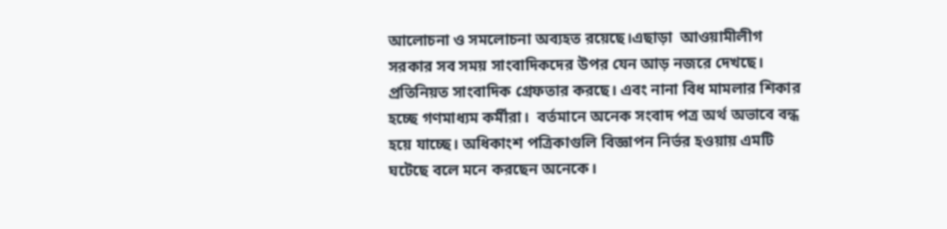আলোচনা ও সমলোচনা অব্যহত রয়েছে।এছাড়া  আওয়ামীলীগ সরকার সব সময় সাংবাদিকদের উপর যেন আড় নজরে দেখছে। প্রতিনিয়ত সাংবাদিক গ্রেফতার করছে। এবং নানা বিধ মামলার শিকার হচ্ছে গণমাধ্যম কর্মীরা।  বর্তমানে অনেক সংবাদ পত্র অর্থ অভাবে বন্ধ হয়ে যাচ্ছে। অধিকাংশ পত্রিকাগুলি বিজ্ঞাপন নির্ভর হওয়ায় এমটি ঘটেছে বলে মনে করছেন অনেকে।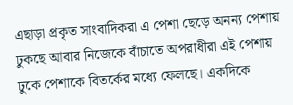এছাড়া প্রকৃত সাংবাদিকরা এ পেশা ছেড়ে অনন্য পেশায় ঢুকছে আবার নিজেকে বাঁচাতে অপরাধীরা এই পেশায় ঢুকে পেশাকে বিতর্কের মধ্যে ফেলছে। একদিকে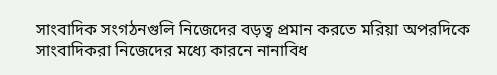সাংবাদিক সংগঠনগুলি নিজেদের বড়ত্ব প্রমান করতে মরিয়া অপরদিকে সাংবাদিকরা নিজেদের মধ্যে কারনে নানাবিধ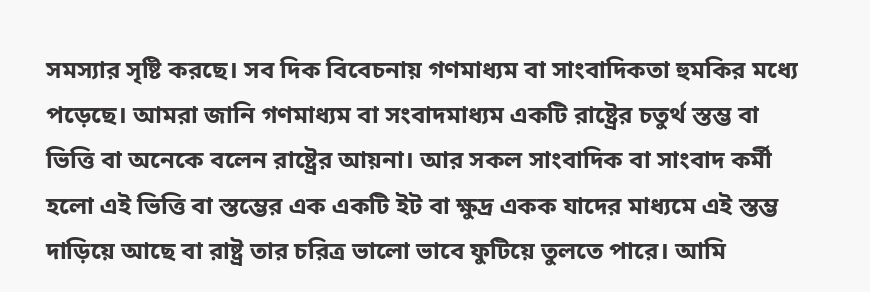সমস্যার সৃষ্টি করছে। সব দিক বিবেচনায় গণমাধ্যম বা সাংবাদিকতা হুমকির মধ্যে পড়েছে। আমরা জানি গণমাধ্যম বা সংবাদমাধ্যম একটি রাষ্ট্রের চতুর্থ স্তম্ভ বা ভিত্তি বা অনেকে বলেন রাষ্ট্রের আয়না। আর সকল সাংবাদিক বা সাংবাদ কর্মী হলো এই ভিত্তি বা স্তম্ভের এক একটি ইট বা ক্ষুদ্র একক যাদের মাধ্যমে এই স্তম্ভ দাড়িয়ে আছে বা রাষ্ট্র তার চরিত্র ভালো ভাবে ফুটিয়ে তুলতে পারে। আমি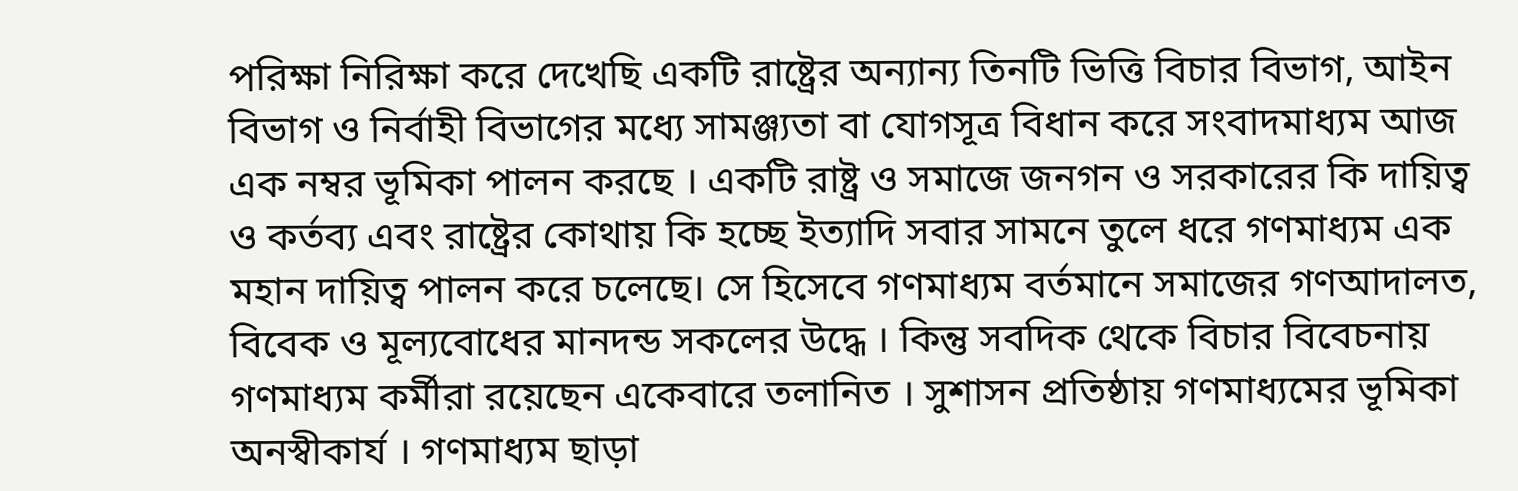পরিক্ষা নিরিক্ষা করে দেখেছি একটি রাষ্ট্রের অন্যান্য তিনটি ভিত্তি বিচার বিভাগ, আইন বিভাগ ও নির্বাহী বিভাগের মধ্যে সামঞ্জ্যতা বা যোগসূত্র বিধান করে সংবাদমাধ্যম আজ এক নম্বর ভূমিকা পালন করছে । একটি রাষ্ট্র ও সমাজে জনগন ও সরকারের কি দায়িত্ব ও কর্তব্য এবং রাষ্ট্রের কোথায় কি হচ্ছে ইত্যাদি সবার সামনে তুলে ধরে গণমাধ্যম এক মহান দায়িত্ব পালন করে চলেছে। সে হিসেবে গণমাধ্যম বর্তমানে সমাজের গণআদালত, বিবেক ও মূল্যবোধের মানদন্ড সকলের উদ্ধে । কিন্তু সবদিক থেকে বিচার বিবেচনায় গণমাধ্যম কর্মীরা রয়েছেন একেবারে তলানিত । সুশাসন প্রতিষ্ঠায় গণমাধ্যমের ভূমিকা অনস্বীকার্য । গণমাধ্যম ছাড়া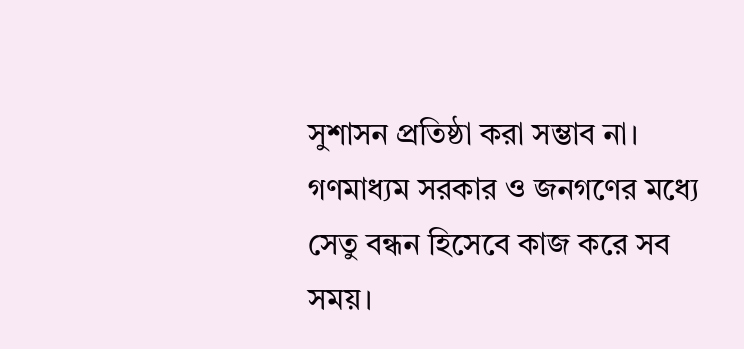সুশাসন প্রতিষ্ঠা করা সম্ভাব না। গণমাধ্যম সরকার ও জনগণের মধ্যে সেতু বন্ধন হিসেবে কাজ করে সব সময়।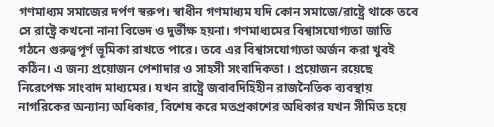গণমাধ্যম সমাজের দর্পণ স্বরুপ। স্বাধীন গণমাধ্যম যদি কোন সমাজে/রাষ্ট্রে থাকে তবে সে রাষ্ট্রে কখনো নানা বিভেদ ও দুর্ভীক্ষ হয়না। গণমাধ্যমের বিশ্বাসযোগ্যতা জাতি গঠনে গুরুত্বপূর্ণ ভূমিকা রাখতে পারে। তবে এর বিশ্বাসযোগ্যতা অর্জন করা খুবই কঠিন। এ জন্য প্রয়োজন পেশাদার ও সাহসী সংবাদিকতা । প্রয়োজন রয়েছে নিরেপেক্ষ সাংবাদ মাধ্যমের। যখন রাষ্ট্রে জবাবদিহিহীন রাজনৈতিক ব্যবস্থায় নাগরিকের অন্যান্য অধিকার, বিশেষ করে মতপ্রকাশের অধিকার যখন সীমিত হয়ে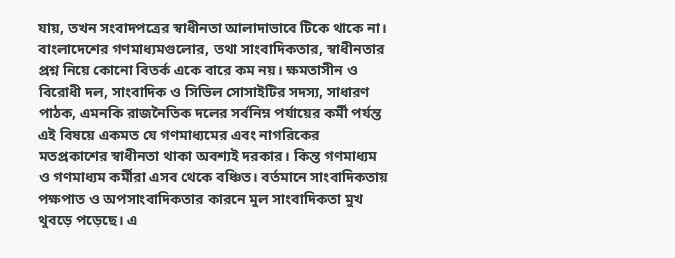যায়, তখন সংবাদপত্রের স্বাধীনতা আলাদাভাবে টিকে থাকে না। বাংলাদেশের গণমাধ্যমগুলোর, তথা সাংবাদিকতার, স্বাধীনতার প্রশ্ন নিয়ে কোনো বিতর্ক একে বারে কম নয়। ক্ষমতাসীন ও বিরোধী দল, সাংবাদিক ও সিভিল সোসাইটির সদস্য, সাধারণ পাঠক, এমনকি রাজনৈতিক দলের সর্বনিম্ন পর্যায়ের কর্মী পর্যন্ত এই বিষয়ে একমত যে গণমাধ্যমের এবং নাগরিকের মতপ্রকাশের স্বাধীনতা থাকা অবশ্যই দরকার। কিন্ত গণমাধ্যম ও গণমাধ্যম কর্মীরা এসব থেকে বঞ্চিত। বর্তমানে সাংবাদিকতায় পক্ষপাত ও অপসাংবাদিকতার কারনে মুল সাংবাদিকতা মুখ থুবড়ে পড়েছে। এ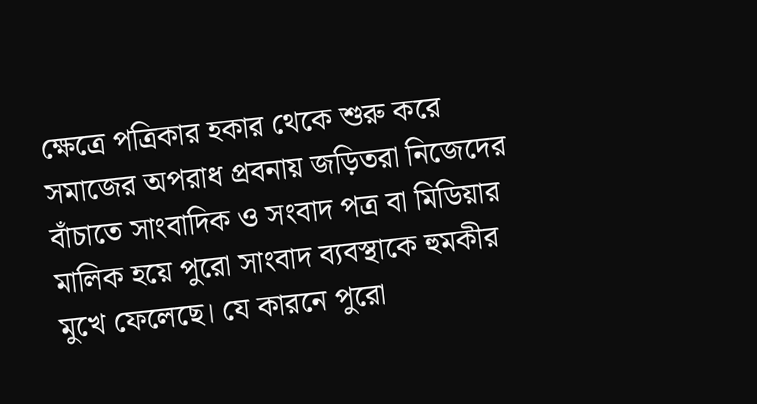ক্ষেত্রে পত্রিকার হকার থেকে শুরু করে সমাজের অপরাধ প্রবনায় জড়িতরা নিজেদের বাঁচাতে সাংবাদিক ও সংবাদ পত্র বা মিডিয়ার মালিক হয়ে পুরো সাংবাদ ব্যবস্থাকে হুমকীর মুখে ফেলেছে। যে কারনে পুরো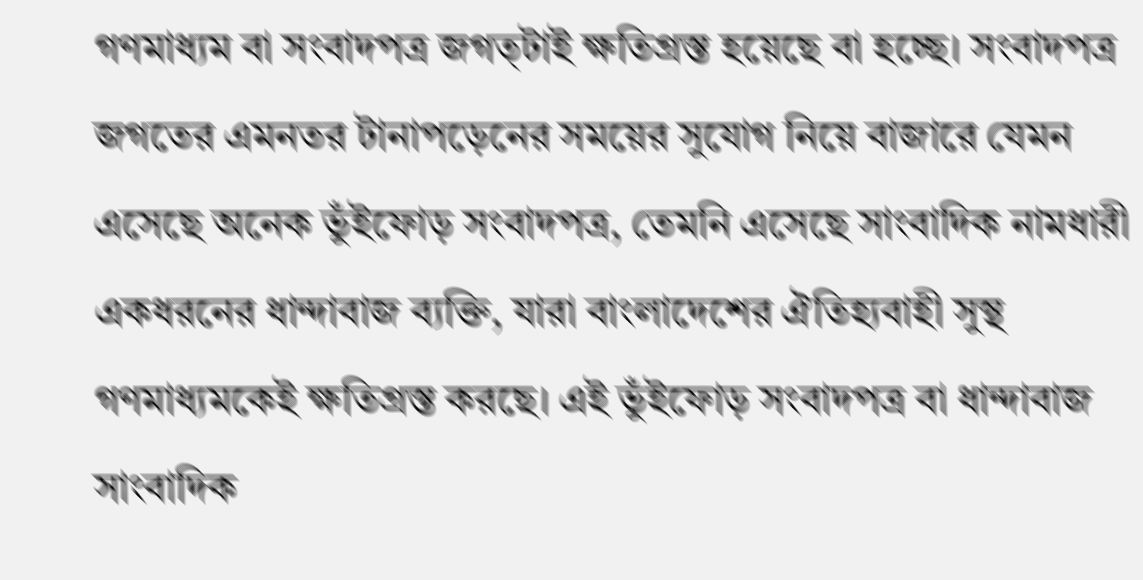গণমাধ্যম বা সংবাদপত্র জগত্টাই ক্ষতিগ্রস্ত হয়েছে বা হচ্ছে। সংবাদপত্র জগতের এমনতর টানাপড়েনের সময়ের সুযোগ নিয়ে বাজারে যেমন এসেছে অনেক ভুঁইফোড় সংবাদপত্র, তেমনি এসেছে সাংবাদিক নামধারী একধরনের ধান্দাবাজ ব্যক্তি, যারা বাংলাদেশের ঐতিহ্যবাহী সুস্থ গণমাধ্যমকেই ক্ষতিগ্রস্ত করছে। এই ভুঁইফোড় সংবাদপত্র বা ধান্দাবাজ সাংবাদিক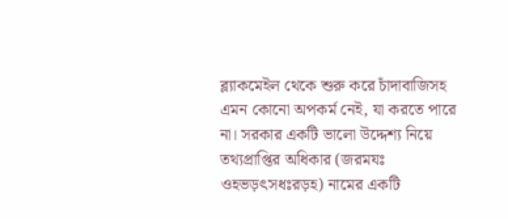ব্ল্যাকমেইল থেকে শুরু করে চাঁদাবাজিসহ এমন কোনো অপকর্ম নেই, যা করতে পারে না। সরকার একটি ভালো উদ্দেশ্য নিয়ে তথ্যপ্রাপ্তির অধিকার (জরমযঃ ওহভড়ৎসধঃরড়হ) নামের একটি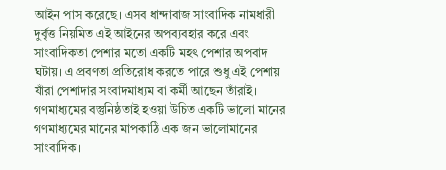আইন পাস করেছে। এসব ধান্দাবাজ সাংবাদিক নামধারী দুর্বৃত্ত নিয়মিত এই আইনের অপব্যবহার করে এবং সাংবাদিকতা পেশার মতো একটি মহৎ পেশার অপবাদ ঘটায়। এ প্রবণতা প্রতিরোধ করতে পারে শুধু এই পেশায় যাঁরা পেশাদার সংবাদমাধ্যম বা কর্মী আছেন তাঁরাই। গণমাধ্যমের বস্তুনিষ্ঠতাই হওয়া উচিত একটি ভালো মানের গণমাধ্যমের মানের মাপকাঠি এক জন ভালোমানের সাংবাদিক।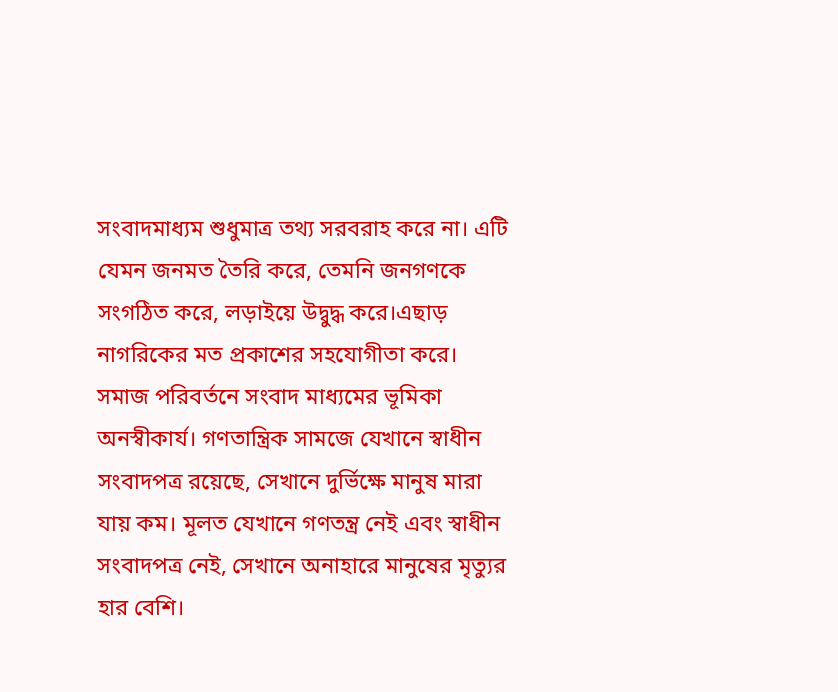সংবাদমাধ্যম শুধুমাত্র তথ্য সরবরাহ করে না। এটি যেমন জনমত তৈরি করে, তেমনি জনগণকে সংগঠিত করে, লড়াইয়ে উদ্বুদ্ধ করে।এছাড় নাগরিকের মত প্রকাশের সহযোগীতা করে। সমাজ পরিবর্তনে সংবাদ মাধ্যমের ভূমিকা অনস্বীকার্য। গণতান্ত্রিক সামজে যেখানে স্বাধীন সংবাদপত্র রয়েছে, সেখানে দুর্ভিক্ষে মানুষ মারা যায় কম। মূলত যেখানে গণতন্ত্র নেই এবং স্বাধীন সংবাদপত্র নেই, সেখানে অনাহারে মানুষের মৃত্যুর হার বেশি।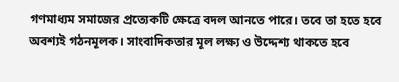গণমাধ্যম সমাজের প্রত্যেকটি ক্ষেত্রে বদল আনতে পারে। তবে তা হতে হবে অবশ্যই গঠনমূলক। সাংবাদিকতার মূল লক্ষ্য ও উদ্দেশ্য থাকতে হবে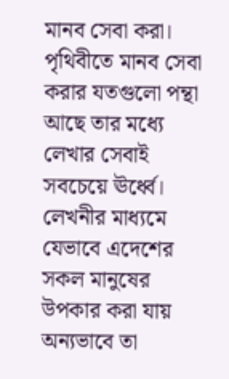মানব সেবা করা। পৃথিবীতে মানব সেবা করার যতগুলো পন্থা আছে তার মধ্যে লেখার সেবাই সবচেয়ে ঊর্ধ্বে। লেখনীর মাধ্যমে যেভাবে এদেশের সকল মানুষের উপকার করা যায় অন্যভাবে তা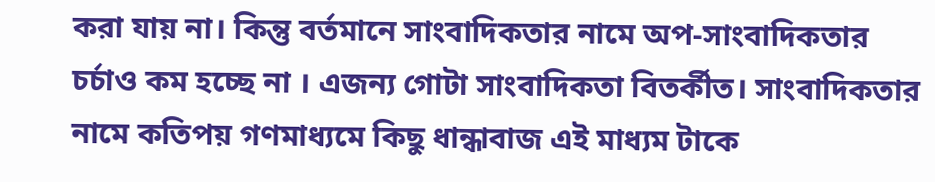করা যায় না। কিন্তু বর্তমানে সাংবাদিকতার নামে অপ-সাংবাদিকতার চর্চাও কম হচ্ছে না । এজন্য গোটা সাংবাদিকতা বিতর্কীত। সাংবাদিকতার নামে কতিপয় গণমাধ্যমে কিছু ধান্ধাবাজ এই মাধ্যম টাকে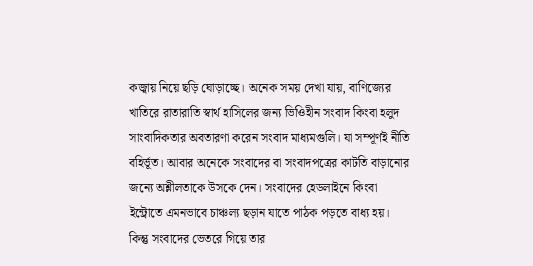কজ্বায় নিয়ে ছড়ি ঘোড়াচ্ছে। অনেক সময় দেখা যায়, বাণিজ্যের খাতিরে রাতারাতি স্বার্থ হাসিলের জন্য ভিওিহীন সংবাদ কিংবা হলুদ সাংবাদিকতার অবতারণা করেন সংবাদ মাধ্যমগুলি। যা সম্পূর্ণই নীতি বহির্ভূত। আবার অনেকে সংবাদের বা সংবাদপত্রের কাটতি বাড়ানোর জন্যে অশ্লীলতাকে উসকে দেন। সংবাদের হেডলাইনে কিংবা ইন্ট্রোতে এমনভাবে চাঞ্চল্য ছড়ান যাতে পাঠক পড়তে বাধ্য হয়। কিন্তু সংবাদের ভেতরে গিয়ে তার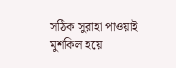সঠিক সুরাহা পাওয়াই মুশকিল হয়ে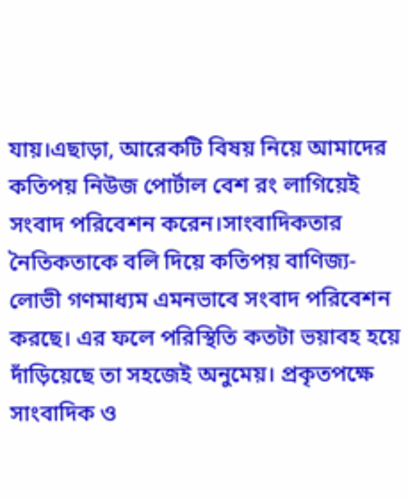যায়।এছাড়া, আরেকটি বিষয় নিয়ে আমাদের কতিপয় নিউজ পোর্টাল বেশ রং লাগিয়েই সংবাদ পরিবেশন করেন।সাংবাদিকতার নৈতিকতাকে বলি দিয়ে কতিপয় বাণিজ্য-লোভী গণমাধ্যম এমনভাবে সংবাদ পরিবেশন করছে। এর ফলে পরিস্থিতি কতটা ভয়াবহ হয়ে দাঁড়িয়েছে তা সহজেই অনুমেয়। প্রকৃতপক্ষে সাংবাদিক ও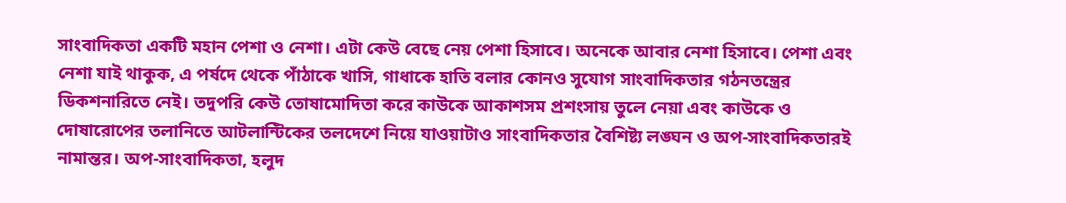সাংবাদিকতা একটি মহান পেশা ও নেশা। এটা কেউ বেছে নেয় পেশা হিসাবে। অনেকে আবার নেশা হিসাবে। পেশা এবং নেশা যাই থাকুক, এ পর্ষদে থেকে পাঁঠাকে খাসি, গাধাকে হাতি বলার কোনও সুযোগ সাংবাদিকতার গঠনতন্ত্রের ডিকশনারিতে নেই। তদুপরি কেউ তোষামোদিতা করে কাউকে আকাশসম প্রশংসায় তুলে নেয়া এবং কাউকে ও দোষারোপের তলানিতে আটলান্টিকের তলদেশে নিয়ে যাওয়াটাও সাংবাদিকতার বৈশিষ্ট্য লঙ্ঘন ও অপ-সাংবাদিকতারই নামান্তর। অপ-সাংবাদিকতা, হলুদ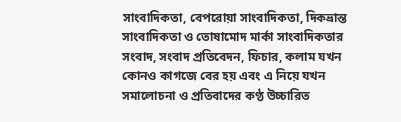সাংবাদিকতা, বেপরোয়া সাংবাদিকতা, দিকভ্রান্ত সাংবাদিকতা ও তোষামোদ মার্কা সাংবাদিকতার সংবাদ, সংবাদ প্রতিবেদন, ফিচার, কলাম যখন কোনও কাগজে বের হয় এবং এ নিয়ে যখন সমালোচনা ও প্রতিবাদের কণ্ঠ উচ্চারিত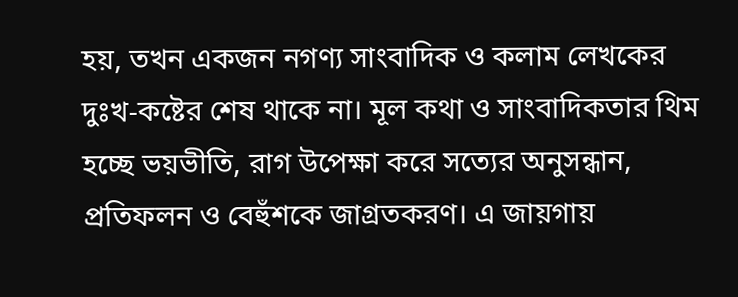হয়, তখন একজন নগণ্য সাংবাদিক ও কলাম লেখকের দুঃখ-কষ্টের শেষ থাকে না। মূল কথা ও সাংবাদিকতার থিম হচ্ছে ভয়ভীতি, রাগ উপেক্ষা করে সত্যের অনুসন্ধান, প্রতিফলন ও বেহুঁশকে জাগ্রতকরণ। এ জায়গায়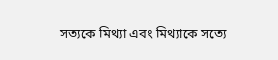সত্যকে মিথ্যা এবং মিথ্যাকে সত্যে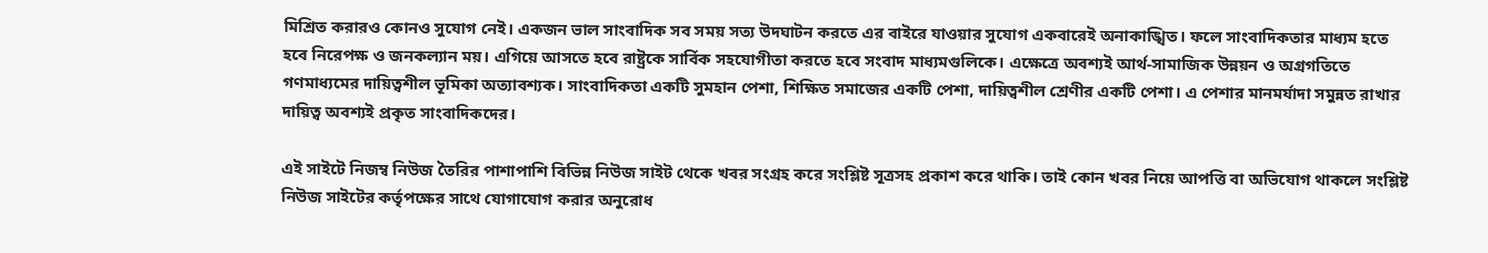মিশ্রিত করারও কোনও সুযোগ নেই। একজন ভাল সাংবাদিক সব সময় সত্য উদঘাটন করতে এর বাইরে যাওয়ার সুযোগ একবারেই অনাকাঙ্খিত। ফলে সাংবাদিকতার মাধ্যম হতে হবে নিরেপক্ষ ও জনকল্যান ময়। এগিয়ে আসতে হবে রাষ্ট্রকে সার্বিক সহযোগীতা করতে হবে সংবাদ মাধ্যমগুলিকে। এক্ষেত্রে অবশ্যই আর্থ-সামাজিক উন্নয়ন ও অগ্রগতিতে গণমাধ্যমের দায়িত্বশীল ভূমিকা অত্যাবশ্যক। সাংবাদিকতা একটি সুমহান পেশা, শিক্ষিত সমাজের একটি পেশা, দায়িত্বশীল শ্রেণীর একটি পেশা। এ পেশার মানমর্যাদা সমুন্নত রাখার দায়িত্ব অবশ্যই প্রকৃত সাংবাদিকদের।

এই সাইটে নিজম্ব নিউজ তৈরির পাশাপাশি বিভিন্ন নিউজ সাইট থেকে খবর সংগ্রহ করে সংশ্লিষ্ট সূত্রসহ প্রকাশ করে থাকি। তাই কোন খবর নিয়ে আপত্তি বা অভিযোগ থাকলে সংশ্লিষ্ট নিউজ সাইটের কর্তৃপক্ষের সাথে যোগাযোগ করার অনুরোধ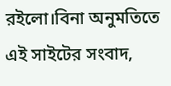রইলো।বিনা অনুমতিতে এই সাইটের সংবাদ,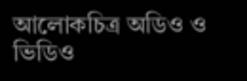আলোকচিত্র অডিও ও ভিডিও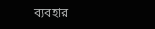ব্যবহার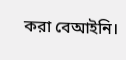করা বেআইনি।